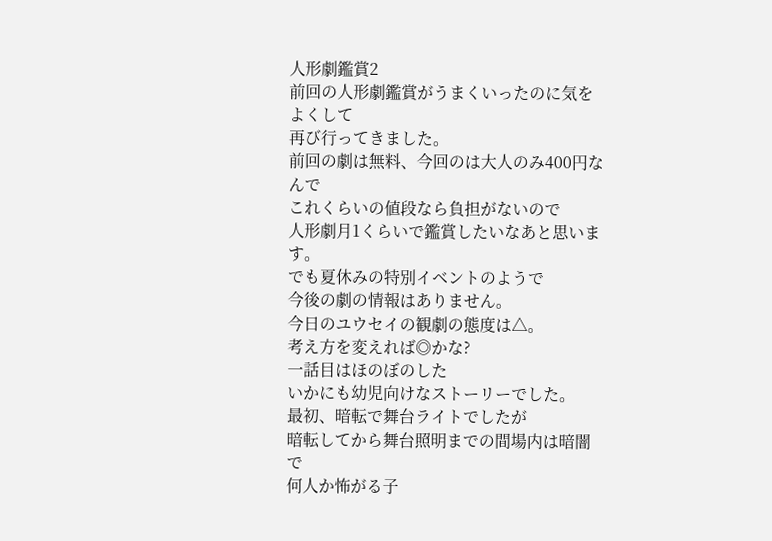人形劇鑑賞2
前回の人形劇鑑賞がうまくいったのに気をよくして
再び行ってきました。
前回の劇は無料、今回のは大人のみ400円なんで
これくらいの値段なら負担がないので
人形劇月1くらいで鑑賞したいなあと思います。
でも夏休みの特別イベントのようで
今後の劇の情報はありません。
今日のユウセイの観劇の態度は△。
考え方を変えれば◎かな?
一話目はほのぼのした
いかにも幼児向けなストーリーでした。
最初、暗転で舞台ライトでしたが
暗転してから舞台照明までの間場内は暗闇で
何人か怖がる子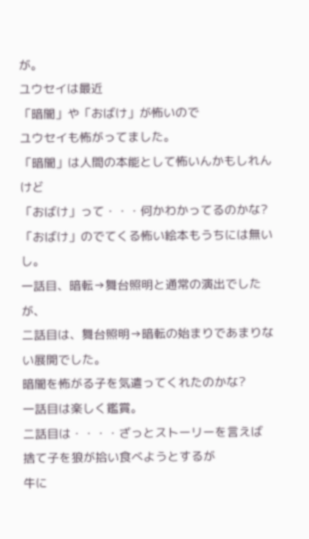が。
ユウセイは最近
「暗闇」や「おばけ」が怖いので
ユウセイも怖がってました。
「暗闇」は人間の本能として怖いんかもしれんけど
「おばけ」って・・・何かわかってるのかな?
「おばけ」のでてくる怖い絵本もうちには無いし。
一話目、暗転→舞台照明と通常の演出でしたが、
二話目は、舞台照明→暗転の始まりであまりない展開でした。
暗闇を怖がる子を気遣ってくれたのかな?
一話目は楽しく鑑賞。
二話目は・・・・ざっとストーリーを言えば
捨て子を狼が拾い食べようとするが
牛に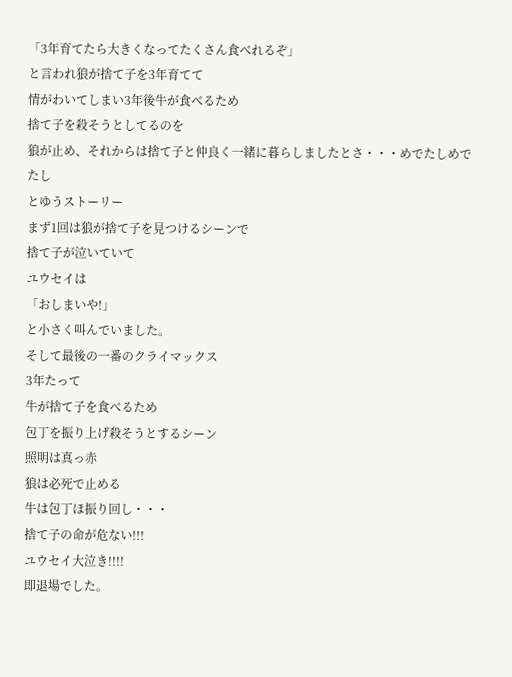「3年育てたら大きくなってたくさん食べれるぞ」
と言われ狼が捨て子を3年育てて
情がわいてしまい3年後牛が食べるため
捨て子を殺そうとしてるのを
狼が止め、それからは捨て子と仲良く一緒に暮らしましたとさ・・・めでたしめでたし
とゆうストーリー
まず1回は狼が捨て子を見つけるシーンで
捨て子が泣いていて
ユウセイは
「おしまいや!」
と小さく叫んでいました。
そして最後の一番のクライマックス
3年たって
牛が捨て子を食べるため
包丁を振り上げ殺そうとするシーン
照明は真っ赤
狼は必死で止める
牛は包丁ほ振り回し・・・
捨て子の命が危ない!!!
ユウセイ大泣き!!!!
即退場でした。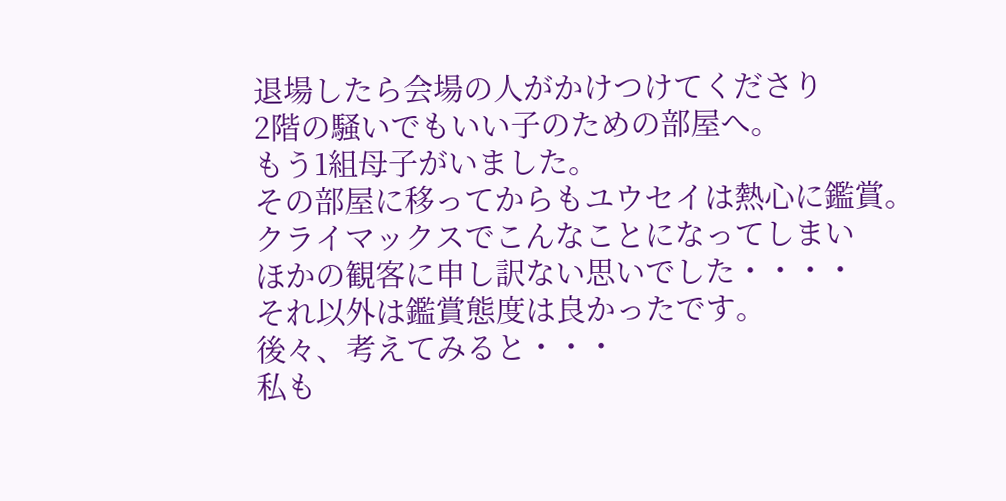退場したら会場の人がかけつけてくださり
2階の騒いでもいい子のための部屋へ。
もう1組母子がいました。
その部屋に移ってからもユウセイは熱心に鑑賞。
クライマックスでこんなことになってしまい
ほかの観客に申し訳ない思いでした・・・・
それ以外は鑑賞態度は良かったです。
後々、考えてみると・・・
私も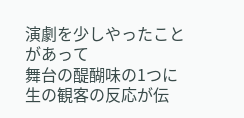演劇を少しやったことがあって
舞台の醍醐味の1つに
生の観客の反応が伝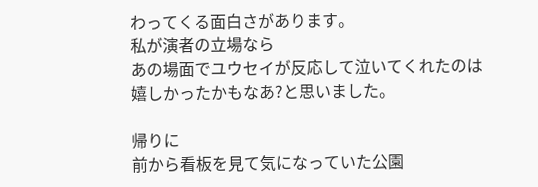わってくる面白さがあります。
私が演者の立場なら
あの場面でユウセイが反応して泣いてくれたのは
嬉しかったかもなあ?と思いました。

帰りに
前から看板を見て気になっていた公園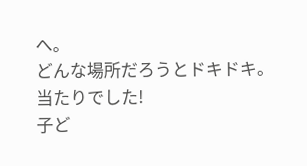へ。
どんな場所だろうとドキドキ。
当たりでした!
子ど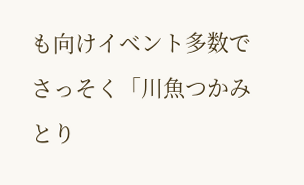も向けイベント多数で
さっそく「川魚つかみとり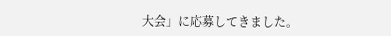大会」に応募してきました。